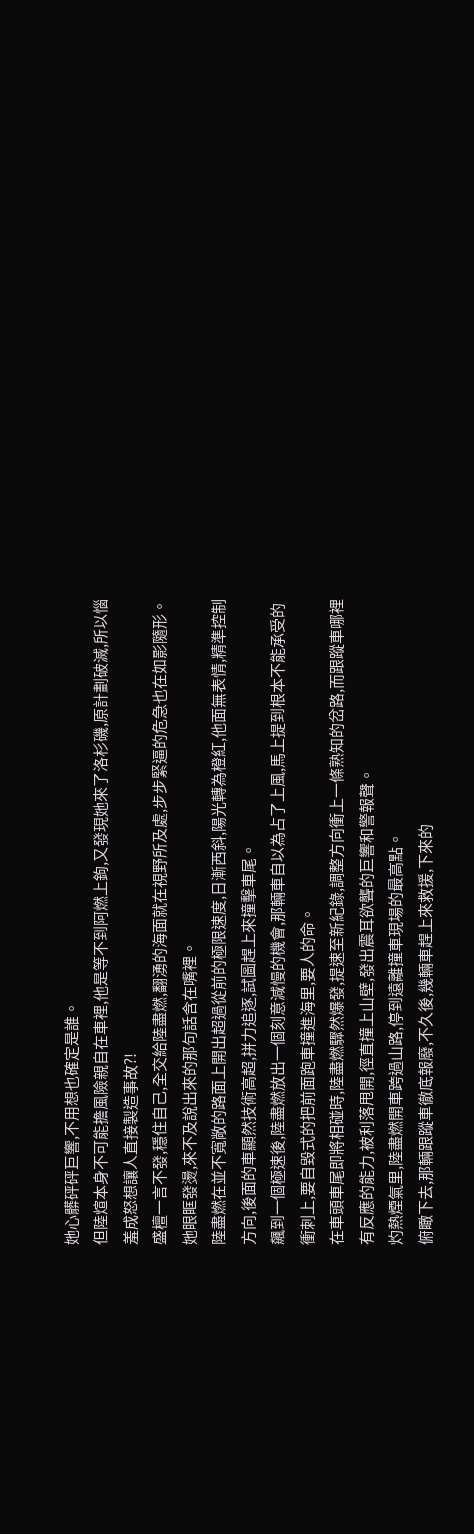她心髒砰砰巨響,不用想也確定是誰。
但陸煊本身不可能擔風險親自在車裡,他是等不到阿燃上鉤,又發現她來了洛杉磯,原計劃破滅,所以惱羞成怒想讓人直接製造事故?!
盛檀一言不發,穩住自己,全交給陸盡燃,翻湧的海面就在視野所及處,步步緊逼的危急也在如影隨形。
她眼眶發燙,來不及說出來的那句話含在嘴裡。
陸盡燃在並不寬敞的路面上開出超過從前的極限速度,日漸西斜,陽光轉為橙紅,他面無表情,精準控制方向,後面的車顯然技術高超,拼力追逐,試圖趕上來撞擊車尾。
飆到一個極速後,陸盡燃放出一個刻意減慢的機會,那輛車自以為占了上風,馬上提到根本不能承受的衝刺上,要自毀式的把前面跑車撞進海里,要人的命。
在車頭車尾即將相碰時,陸盡燃驟然爆發,提速至新紀錄,調整方向衝上一條熟知的岔路,而跟蹤車哪裡有反應的能力,被利落甩開,徑直撞上山壁,發出震耳欲聾的巨響和警報聲。
灼熱煙氣里,陸盡燃開車跨過山路,停到遠離撞車現場的最高點。
俯瞰下去,那輛跟蹤車徹底報廢,不久後,幾輛車趕上來救援,下來的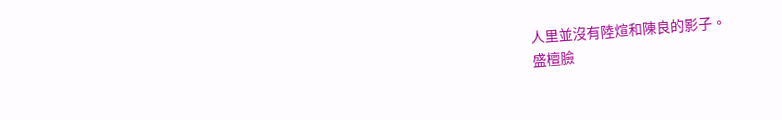人里並沒有陸煊和陳良的影子。
盛檀臉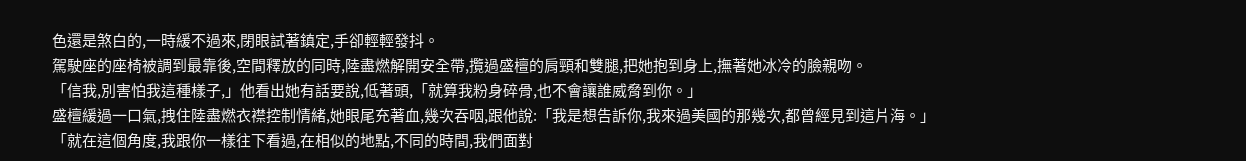色還是煞白的,一時緩不過來,閉眼試著鎮定,手卻輕輕發抖。
駕駛座的座椅被調到最靠後,空間釋放的同時,陸盡燃解開安全帶,攬過盛檀的肩頸和雙腿,把她抱到身上,撫著她冰冷的臉親吻。
「信我,別害怕我這種樣子,」他看出她有話要說,低著頭,「就算我粉身碎骨,也不會讓誰威脅到你。」
盛檀緩過一口氣,拽住陸盡燃衣襟控制情緒,她眼尾充著血,幾次吞咽,跟他說:「我是想告訴你,我來過美國的那幾次,都曾經見到這片海。」
「就在這個角度,我跟你一樣往下看過,在相似的地點,不同的時間,我們面對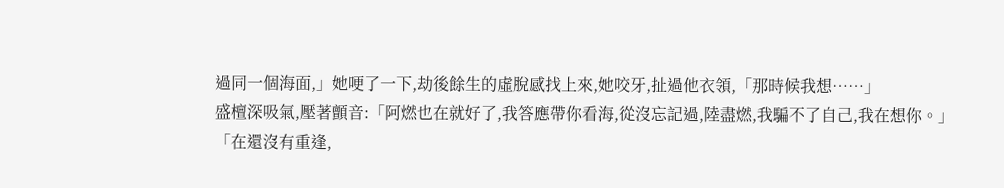過同一個海面,」她哽了一下,劫後餘生的虛脫感找上來,她咬牙,扯過他衣領,「那時候我想……」
盛檀深吸氣,壓著顫音:「阿燃也在就好了,我答應帶你看海,從沒忘記過,陸盡燃,我騙不了自己,我在想你。」
「在還沒有重逢,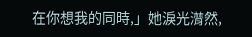在你想我的同時,」她淚光潸然,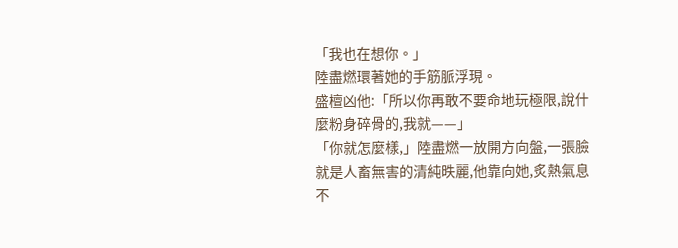「我也在想你。」
陸盡燃環著她的手筋脈浮現。
盛檀凶他:「所以你再敢不要命地玩極限,說什麼粉身碎骨的,我就——」
「你就怎麼樣,」陸盡燃一放開方向盤,一張臉就是人畜無害的清純昳麗,他靠向她,炙熱氣息不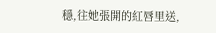穩,往她張開的紅唇里送,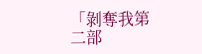「剝奪我第二部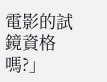電影的試鏡資格嗎?」